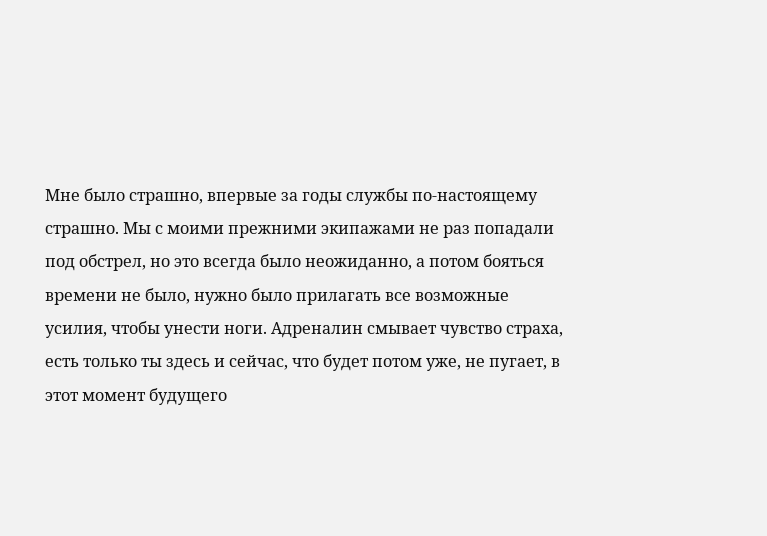Мне было страшно, впервые за годы службы по-настоящему страшно. Мы с моими прежними экипажами не раз попадали под обстрел, но это всегда было неожиданно, а потом бояться времени не было, нужно было прилагать все возможные усилия, чтобы унести ноги. Адреналин смывает чувство страха, есть только ты здесь и сейчас, что будет потом уже, не пугает, в этот момент будущего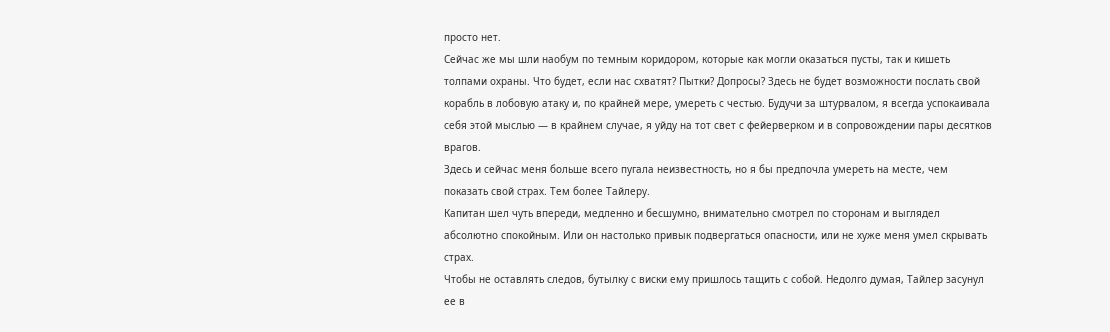просто нет.
Сейчас же мы шли наобум по темным коридором, которые как могли оказаться пусты, так и кишеть толпами охраны. Что будет, если нас схватят? Пытки? Допросы? Здесь не будет возможности послать свой корабль в лобовую атаку и, по крайней мере, умереть с честью. Будучи за штурвалом, я всегда успокаивала себя этой мыслью — в крайнем случае, я уйду на тот свет с фейерверком и в сопровождении пары десятков врагов.
Здесь и сейчас меня больше всего пугала неизвестность, но я бы предпочла умереть на месте, чем показать свой страх. Тем более Тайлеру.
Капитан шел чуть впереди, медленно и бесшумно, внимательно смотрел по сторонам и выглядел абсолютно спокойным. Или он настолько привык подвергаться опасности, или не хуже меня умел скрывать страх.
Чтобы не оставлять следов, бутылку с виски ему пришлось тащить с собой. Недолго думая, Тайлер засунул ее в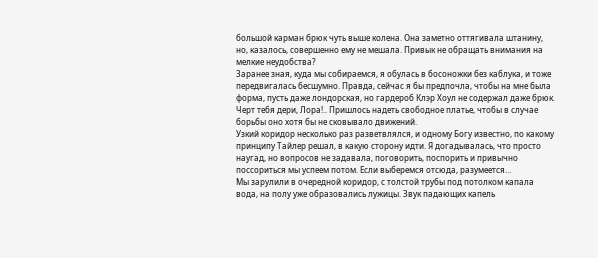большой карман брюк чуть выше колена. Она заметно оттягивала штанину, но, казалось, совершенно ему не мешала. Привык не обращать внимания на мелкие неудобства?
Заранее зная, куда мы собираемся, я обулась в босоножки без каблука, и тоже передвигалась бесшумно. Правда, сейчас я бы предпочла, чтобы на мне была форма, пусть даже лондорская, но гардероб Клэр Хоул не содержал даже брюк. Черт тебя дери, Лора!.. Пришлось надеть свободное платье, чтобы в случае борьбы оно хотя бы не сковывало движений.
Узкий коридор несколько раз разветвлялся, и одному Богу известно, по какому принципу Тайлер решал, в какую сторону идти. Я догадывалась, что просто наугад, но вопросов не задавала, поговорить, поспорить и привычно поссориться мы успеем потом. Если выберемся отсюда, разумеется…
Мы зарулили в очередной коридор, с толстой трубы под потолком капала вода, на полу уже образовались лужицы. Звук падающих капель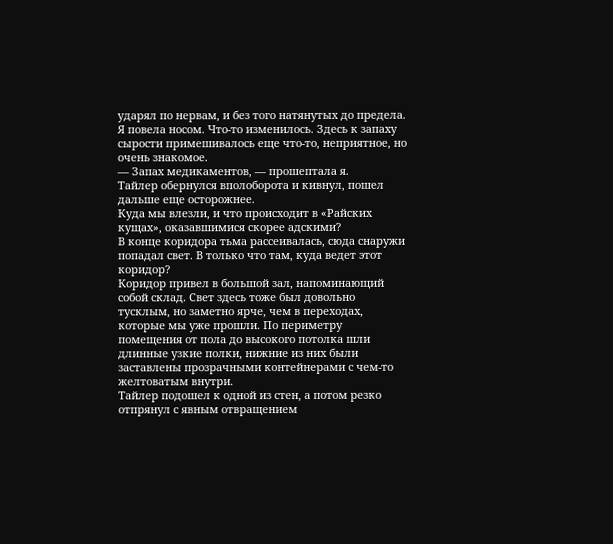ударял по нервам, и без того натянутых до предела.
Я повела носом. Что-то изменилось. Здесь к запаху сырости примешивалось еще что-то, неприятное, но очень знакомое.
— Запах медикаментов, — прошептала я.
Тайлер обернулся вполоборота и кивнул, пошел дальше еще осторожнее.
Куда мы влезли, и что происходит в «Райских кущах», оказавшимися скорее адскими?
В конце коридора тьма рассеивалась, сюда снаружи попадал свет. В только что там, куда ведет этот коридор?
Коридор привел в большой зал, напоминающий собой склад. Свет здесь тоже был довольно тусклым, но заметно ярче, чем в переходах, которые мы уже прошли. По периметру помещения от пола до высокого потолка шли длинные узкие полки, нижние из них были заставлены прозрачными контейнерами с чем-то желтоватым внутри.
Тайлер подошел к одной из стен, а потом резко отпрянул с явным отвращением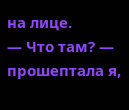на лице.
— Что там? — прошептала я,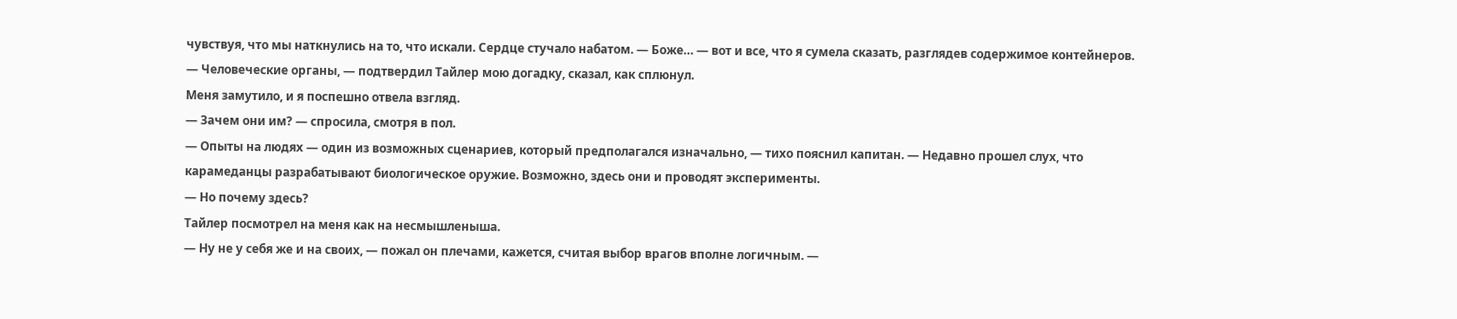чувствуя, что мы наткнулись на то, что искали. Сердце стучало набатом. — Боже… — вот и все, что я сумела сказать, разглядев содержимое контейнеров.
— Человеческие органы, — подтвердил Тайлер мою догадку, сказал, как сплюнул.
Меня замутило, и я поспешно отвела взгляд.
— Зачем они им? — спросила, смотря в пол.
— Опыты на людях — один из возможных сценариев, который предполагался изначально, — тихо пояснил капитан. — Недавно прошел слух, что карамеданцы разрабатывают биологическое оружие. Возможно, здесь они и проводят эксперименты.
— Но почему здесь?
Тайлер посмотрел на меня как на несмышленыша.
— Ну не у себя же и на своих, — пожал он плечами, кажется, считая выбор врагов вполне логичным. —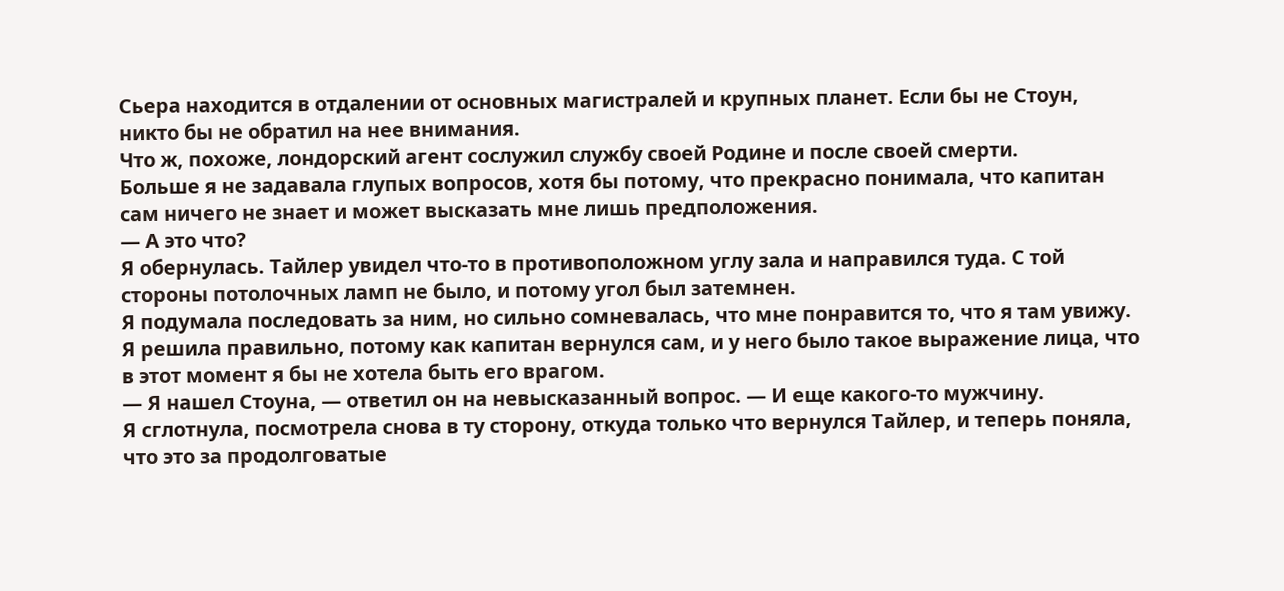Сьера находится в отдалении от основных магистралей и крупных планет. Если бы не Стоун, никто бы не обратил на нее внимания.
Что ж, похоже, лондорский агент сослужил службу своей Родине и после своей смерти.
Больше я не задавала глупых вопросов, хотя бы потому, что прекрасно понимала, что капитан сам ничего не знает и может высказать мне лишь предположения.
— А это что?
Я обернулась. Тайлер увидел что-то в противоположном углу зала и направился туда. С той стороны потолочных ламп не было, и потому угол был затемнен.
Я подумала последовать за ним, но сильно сомневалась, что мне понравится то, что я там увижу.
Я решила правильно, потому как капитан вернулся сам, и у него было такое выражение лица, что в этот момент я бы не хотела быть его врагом.
— Я нашел Стоуна, — ответил он на невысказанный вопрос. — И еще какого-то мужчину.
Я сглотнула, посмотрела снова в ту сторону, откуда только что вернулся Тайлер, и теперь поняла, что это за продолговатые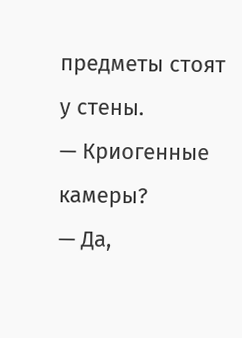предметы стоят у стены.
— Криогенные камеры?
— Да,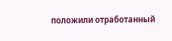положили отработанный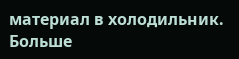материал в холодильник.
Больше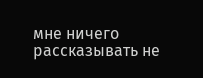мне ничего рассказывать не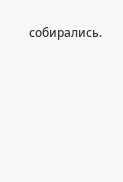собирались.